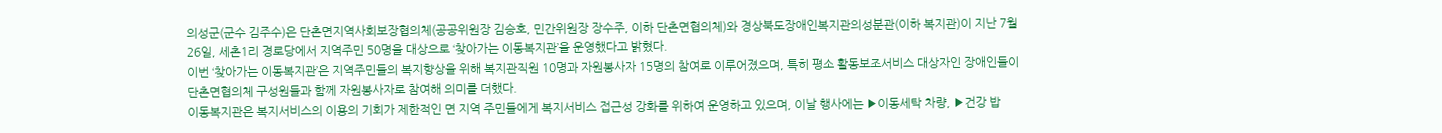의성군(군수 김주수)은 단촌면지역사회보장협의체(공공위원장 김승호, 민간위원장 장수주, 이하 단촌면협의체)와 경상북도장애인복지관의성분관(이하 복지관)이 지난 7월 26일, 세촌1리 경로당에서 지역주민 50명을 대상으로 ‘찾아가는 이동복지관’을 운영했다고 밝혔다.
이번 ‘찾아가는 이동복지관’은 지역주민들의 복지향상을 위해 복지관직원 10명과 자원봉사자 15명의 참여로 이루어졌으며, 특히 평소 활동보조서비스 대상자인 장애인들이 단촌면협의체 구성원들과 함께 자원봉사자로 참여해 의미를 더했다.
이동복지관은 복지서비스의 이용의 기회가 제한적인 면 지역 주민들에게 복지서비스 접근성 강화를 위하여 운영하고 있으며, 이날 행사에는 ▶이동세탁 차량, ▶건강 밥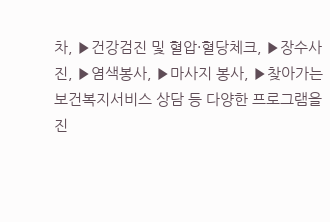차, ▶건강검진 및 혈압·혈당체크, ▶장수사진, ▶염색봉사, ▶마사지 봉사, ▶찾아가는 보건복지서비스 상담 등 다양한 프로그램을 진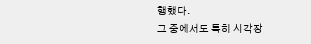행했다.
그 중에서도 특히 시각장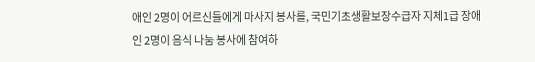애인 2명이 어르신들에게 마사지 봉사를, 국민기초생활보장수급자 지체1급 장애인 2명이 음식 나눔 봉사에 참여하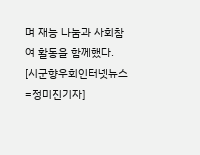며 재능 나눔과 사회참여 활동을 함께했다. [시군향우회인터넷뉴스=정미진기자]